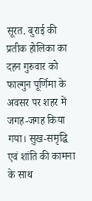सूरत. बुराई की प्रतीक होलिका का दहन गुरुवार को फाल्गुन पूर्णिमा के अवसर पर शहर में जगह-जगह किया गया। सुख-समृद्धि एवं शांति की कामना के साथ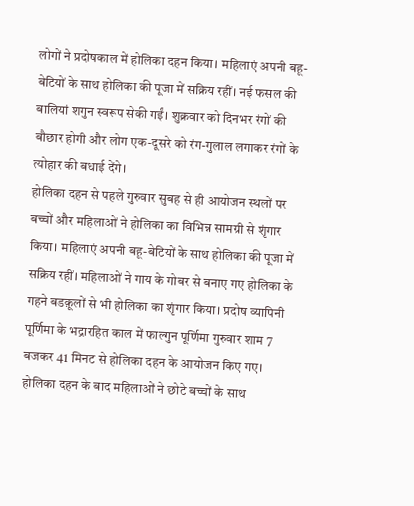लोगों ने प्रदोषकाल में होलिका दहन किया। महिलाएं अपनी बहू-बेटियों के साथ होलिका की पूजा में सक्रिय रहीं। नई फसल की बालियां शगुन स्वरूप सेकी गईं। शुक्रवार को दिनभर रंगों की बौछार होगी और लोग एक-दूसरे को रंग-गुलाल लगाकर रंगों के त्योहार की बधाई देंगे।
होलिका दहन से पहले गुरुवार सुबह से ही आयोजन स्थलों पर बच्चों और महिलाओं ने होलिका का विभिन्न सामग्री से शृंगार किया। महिलाएं अपनी बहू-बेटियों के साथ होलिका की पूजा में सक्रिय रहीं। महिलाओं ने गाय के गोबर से बनाए गए होलिका के गहने बडक़ूलों से भी होलिका का शृंगार किया। प्रदोष व्यापिनी पूर्णिमा के भद्रारहित काल में फाल्गुन पूर्णिमा गुरुवार शाम 7 बजकर 41 मिनट से होलिका दहन के आयोजन किए गए।
होलिका दहन के बाद महिलाओं ने छोटे बच्चों के साथ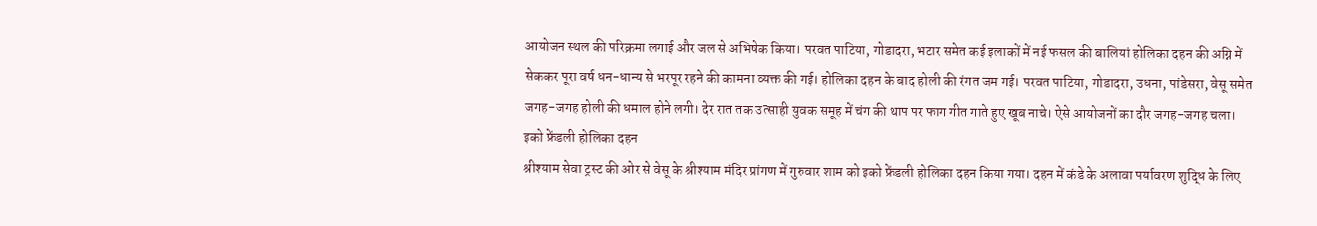आयोजन स्थल की परिक्रमा लगाई और जल से अभिषेक किया। परवत पाटिया, गोडादरा, भटार समेत कई इलाकों में नई फसल की बालियां होलिका दहन की अग्नि में सेककर पूरा वर्ष धन-धान्य से भरपूर रहने की कामना व्यक्त की गई। होलिका दहन के बाद होली की रंगत जम गई। परवत पाटिया, गोडादरा, उधना, पांडेसरा, वेसू समेत जगह-जगह होली की धमाल होने लगी। देर रात तक उत्साही युवक समूह में चंग की थाप पर फाग गीत गाते हुए खूब नाचे। ऐसे आयोजनों का दौर जगह-जगह चला।
इको फ्रेंडली होलिका दहन
श्रीश्याम सेवा ट्रस्ट की ओर से वेसू के श्रीश्याम मंदिर प्रांगण में गुरुवार शाम को इको फ्रेंडली होलिका दहन किया गया। दहन में कंडे के अलावा पर्यावरण शुद्धि के लिए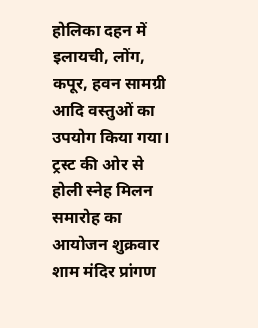होलिका दहन में इलायची, लोंग, कपूर, हवन सामग्री आदि वस्तुओं का उपयोग किया गया। ट्रस्ट की ओर से होली स्नेह मिलन समारोह का आयोजन शुक्रवार शाम मंदिर प्रांगण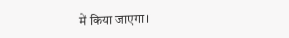में किया जाएगा।